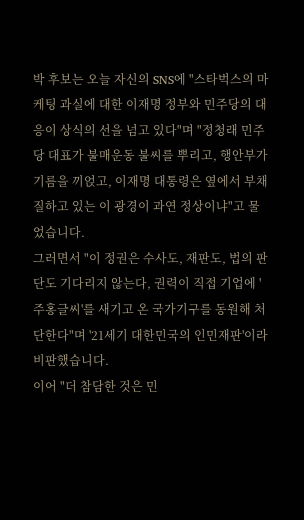박 후보는 오늘 자신의 SNS에 "스타벅스의 마케팅 과실에 대한 이재명 정부와 민주당의 대응이 상식의 선을 넘고 있다"며 "정청래 민주당 대표가 불매운동 불씨를 뿌리고, 행안부가 기름을 끼얹고, 이재명 대통령은 옆에서 부채질하고 있는 이 광경이 과연 정상이냐"고 물었습니다.
그러면서 "이 정권은 수사도, 재판도, 법의 판단도 기다리지 않는다, 권력이 직접 기업에 '주홍글씨'를 새기고 온 국가기구를 동원해 처단한다"며 '21세기 대한민국의 인민재판'이라 비판했습니다.
이어 "더 참담한 것은 민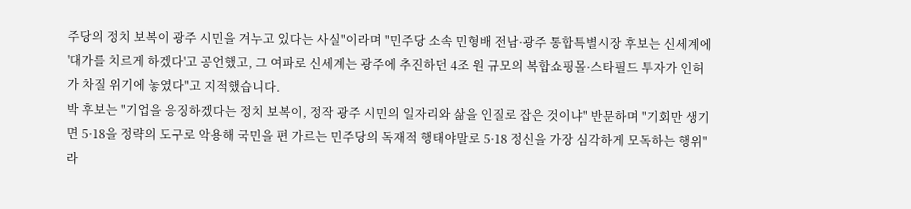주당의 정치 보복이 광주 시민을 겨누고 있다는 사실"이라며 "민주당 소속 민형배 전남·광주 통합특별시장 후보는 신세계에 '대가를 치르게 하겠다'고 공언했고, 그 여파로 신세계는 광주에 추진하던 4조 원 규모의 복합쇼핑몰·스타필드 투자가 인허가 차질 위기에 놓였다"고 지적했습니다.
박 후보는 "기업을 응징하겠다는 정치 보복이, 정작 광주 시민의 일자리와 삶을 인질로 잡은 것이냐" 반문하며 "기회만 생기면 5·18을 정략의 도구로 악용해 국민을 편 가르는 민주당의 독재적 행태야말로 5·18 정신을 가장 심각하게 모독하는 행위"라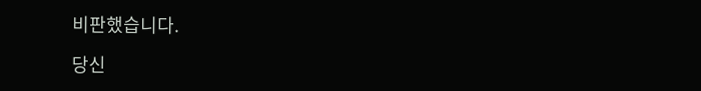비판했습니다.

당신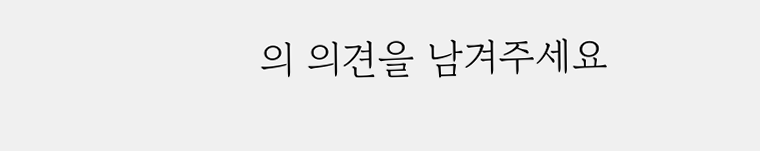의 의견을 남겨주세요